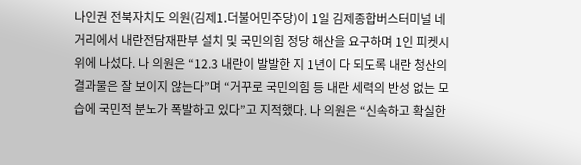나인권 전북자치도 의원(김제1․더불어민주당)이 1일 김제종합버스터미널 네거리에서 내란전담재판부 설치 및 국민의힘 정당 해산을 요구하며 1인 피켓시위에 나섰다. 나 의원은 “12.3 내란이 발발한 지 1년이 다 되도록 내란 청산의 결과물은 잘 보이지 않는다”며 “거꾸로 국민의힘 등 내란 세력의 반성 없는 모습에 국민적 분노가 폭발하고 있다”고 지적했다. 나 의원은 “신속하고 확실한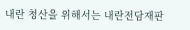내란 청산을 위해서는 내란전담재판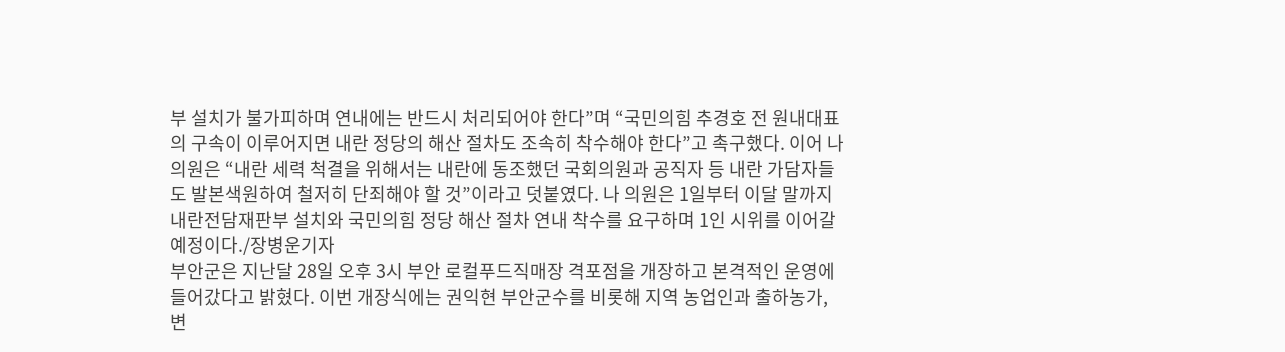부 설치가 불가피하며 연내에는 반드시 처리되어야 한다”며 “국민의힘 추경호 전 원내대표의 구속이 이루어지면 내란 정당의 해산 절차도 조속히 착수해야 한다”고 촉구했다. 이어 나 의원은 “내란 세력 척결을 위해서는 내란에 동조했던 국회의원과 공직자 등 내란 가담자들도 발본색원하여 철저히 단죄해야 할 것”이라고 덧붙였다. 나 의원은 1일부터 이달 말까지 내란전담재판부 설치와 국민의힘 정당 해산 절차 연내 착수를 요구하며 1인 시위를 이어갈 예정이다./장병운기자
부안군은 지난달 28일 오후 3시 부안 로컬푸드직매장 격포점을 개장하고 본격적인 운영에 들어갔다고 밝혔다. 이번 개장식에는 권익현 부안군수를 비롯해 지역 농업인과 출하농가, 변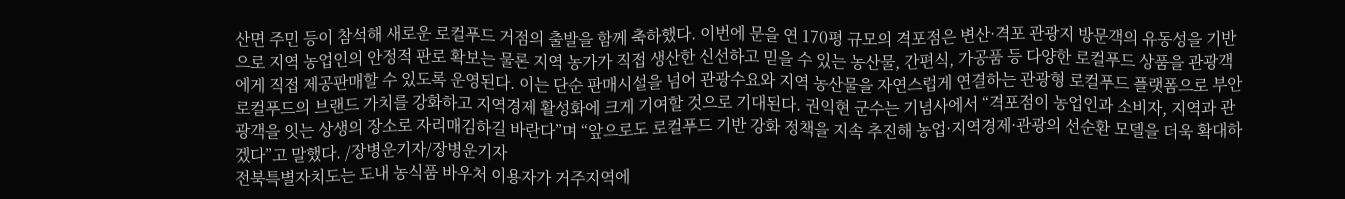산면 주민 등이 참석해 새로운 로컬푸드 거점의 출발을 함께 축하했다. 이번에 문을 연 170평 규모의 격포점은 변산·격포 관광지 방문객의 유동성을 기반으로 지역 농업인의 안정적 판로 확보는 물론 지역 농가가 직접 생산한 신선하고 믿을 수 있는 농산물, 간편식, 가공품 등 다양한 로컬푸드 상품을 관광객에게 직접 제공판매할 수 있도록 운영된다. 이는 단순 판매시설을 넘어 관광수요와 지역 농산물을 자연스럽게 연결하는 관광형 로컬푸드 플랫폼으로 부안 로컬푸드의 브랜드 가치를 강화하고 지역경제 활성화에 크게 기여할 것으로 기대된다. 권익현 군수는 기념사에서 “격포점이 농업인과 소비자, 지역과 관광객을 잇는 상생의 장소로 자리매김하길 바란다”며 “앞으로도 로컬푸드 기반 강화 정책을 지속 추진해 농업·지역경제·관광의 선순환 모델을 더욱 확대하겠다”고 말했다. /장병운기자/장병운기자
전북특별자치도는 도내 농식품 바우처 이용자가 거주지역에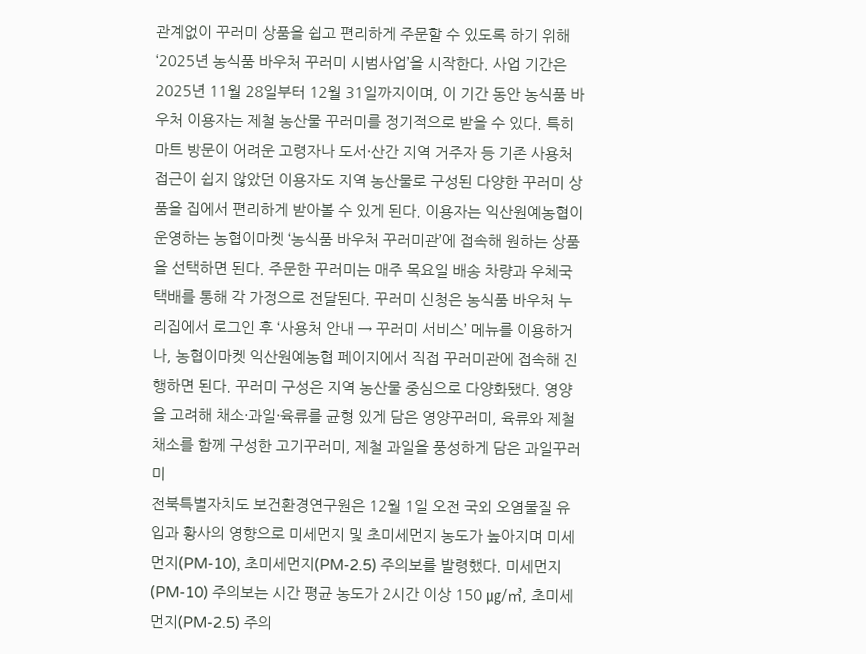관계없이 꾸러미 상품을 쉽고 편리하게 주문할 수 있도록 하기 위해 ‘2025년 농식품 바우처 꾸러미 시범사업’을 시작한다. 사업 기간은 2025년 11월 28일부터 12월 31일까지이며, 이 기간 동안 농식품 바우처 이용자는 제철 농산물 꾸러미를 정기적으로 받을 수 있다. 특히 마트 방문이 어려운 고령자나 도서·산간 지역 거주자 등 기존 사용처 접근이 쉽지 않았던 이용자도 지역 농산물로 구성된 다양한 꾸러미 상품을 집에서 편리하게 받아볼 수 있게 된다. 이용자는 익산원예농협이 운영하는 농협이마켓 ‘농식품 바우처 꾸러미관’에 접속해 원하는 상품을 선택하면 된다. 주문한 꾸러미는 매주 목요일 배송 차량과 우체국 택배를 통해 각 가정으로 전달된다. 꾸러미 신청은 농식품 바우처 누리집에서 로그인 후 ‘사용처 안내 → 꾸러미 서비스’ 메뉴를 이용하거나, 농협이마켓 익산원예농협 페이지에서 직접 꾸러미관에 접속해 진행하면 된다. 꾸러미 구성은 지역 농산물 중심으로 다양화됐다. 영양을 고려해 채소·과일·육류를 균형 있게 담은 영양꾸러미, 육류와 제철 채소를 함께 구성한 고기꾸러미, 제철 과일을 풍성하게 담은 과일꾸러미
전북특별자치도 보건환경연구원은 12월 1일 오전 국외 오염물질 유입과 황사의 영향으로 미세먼지 및 초미세먼지 농도가 높아지며 미세먼지(PM-10), 초미세먼지(PM-2.5) 주의보를 발령했다. 미세먼지(PM-10) 주의보는 시간 평균 농도가 2시간 이상 150 ㎍/㎥, 초미세먼지(PM-2.5) 주의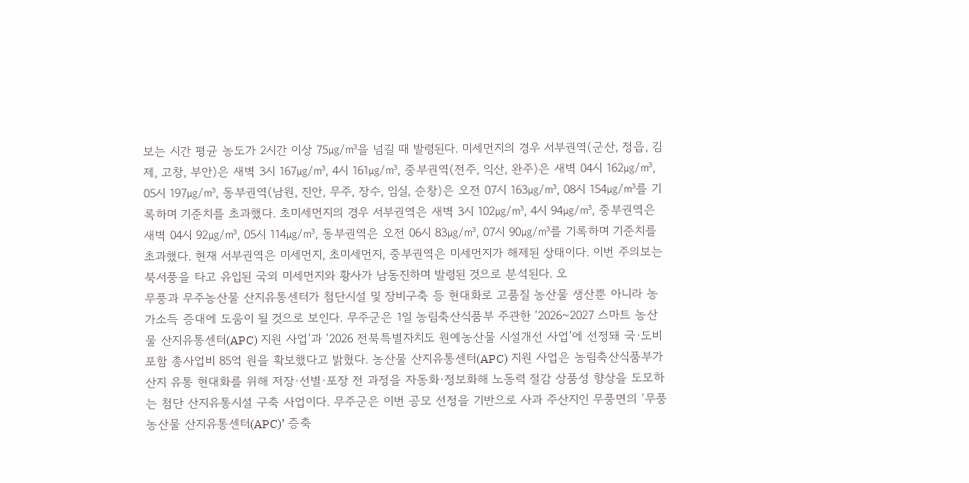보는 시간 평균 농도가 2시간 이상 75㎍/㎥을 넘길 때 발령된다. 미세먼지의 경우 서부권역(군산, 정읍, 김제, 고창, 부안)은 새벽 3시 167㎍/㎥, 4시 161㎍/㎥, 중부권역(전주, 익산, 완주)은 새벽 04시 162㎍/㎥, 05시 197㎍/㎥, 동부권역(남원, 진안, 무주, 장수, 임실, 순창)은 오전 07시 163㎍/㎥, 08시 154㎍/㎥를 기록하며 기준치를 초과했다. 초미세먼지의 경우 서부권역은 새벽 3시 102㎍/㎥, 4시 94㎍/㎥, 중부권역은 새벽 04시 92㎍/㎥, 05시 114㎍/㎥, 동부권역은 오전 06시 83㎍/㎥, 07시 90㎍/㎥를 기록하며 기준치를 초과했다. 현재 서부권역은 미세먼지, 초미세먼지, 중부권역은 미세먼지가 해제된 상태이다. 이번 주의보는 북서풍을 타고 유입된 국외 미세먼지와 황사가 남동진하며 발령된 것으로 분석된다. 오
무풍과 무주농산물 산지유통센터가 첨단시설 및 장비구축 등 현대화로 고품질 농산물 생산뿐 아니라 농가소득 증대에 도움이 될 것으로 보인다. 무주군은 1일 농림축산식품부 주관한 ‘2026~2027 스마트 농산물 산지유통센터(APC) 지원 사업’과 ‘2026 전북특별자치도 원예농산물 시설개선 사업’에 선정돼 국·도비 포함 총사업비 85억 원을 확보했다고 밝혔다. 농산물 산지유통센터(APC) 지원 사업은 농림축산식품부가 산지 유통 현대화를 위해 저장·선별·포장 전 과정을 자동화·정보화해 노동력 절감 상품성 향상을 도모하는 첨단 산지유통시설 구축 사업이다. 무주군은 이번 공모 선정을 기반으로 사과 주산지인 무풍면의 ‘무풍 농산물 산지유통센터(APC)’ 증축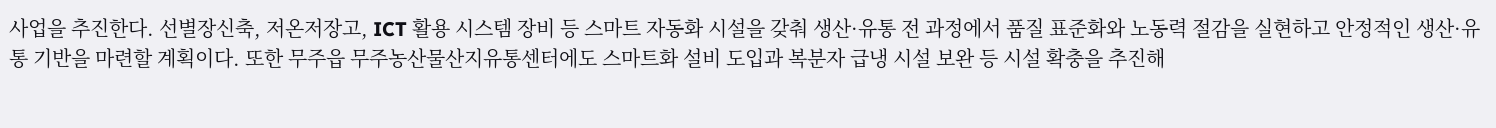사업을 추진한다. 선별장신축, 저온저장고, ICT 활용 시스템 장비 등 스마트 자동화 시설을 갖춰 생산·유통 전 과정에서 품질 표준화와 노동력 절감을 실현하고 안정적인 생산·유통 기반을 마련할 계획이다. 또한 무주읍 무주농산물산지유통센터에도 스마트화 설비 도입과 복분자 급냉 시설 보완 등 시설 확충을 추진해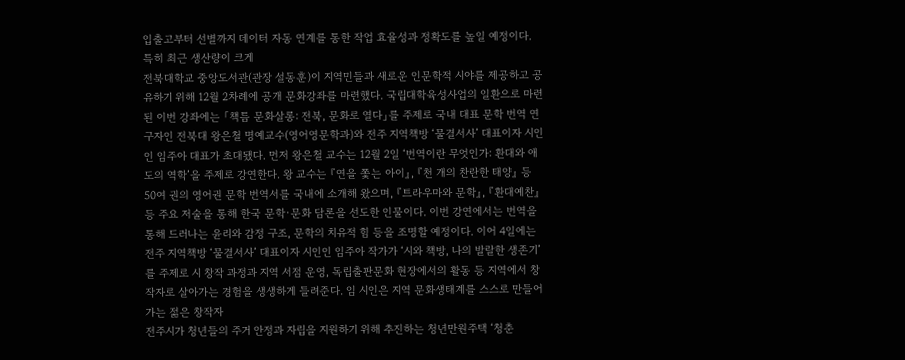입출고부터 선별까지 데이터 자동 연계를 통한 작업 효율성과 정확도를 높일 예정이다. 특히 최근 생산량이 크게
전북대학교 중앙도서관(관장 설동훈)이 지역민들과 새로운 인문학적 시야를 제공하고 공유하기 위해 12월 2차례에 공개 문화강좌를 마련했다. 국립대학육성사업의 일환으로 마련된 이번 강좌에는 「책틈 문화살롱: 전북, 문화로 열다」를 주제로 국내 대표 문학 번역 연구자인 전북대 왕은철 명예교수(영어영문학과)와 전주 지역책방 ‘물결서사’ 대표이자 시인인 임주아 대표가 초대됐다. 먼저 왕은철 교수는 12월 2일 ‘번역이란 무엇인가: 환대와 애도의 역학’을 주제로 강연한다. 왕 교수는 『연을 쫓는 아이』, 『천 개의 찬란한 태양』 등 50여 권의 영어권 문학 번역서를 국내에 소개해 왔으며, 『트라우마와 문학』, 『환대예찬』 등 주요 저술을 통해 한국 문학·문화 담론을 선도한 인물이다. 이번 강연에서는 번역을 통해 드러나는 윤리와 감정 구조, 문학의 치유적 힘 등을 조명할 예정이다. 이어 4일에는 전주 지역책방 ‘물결서사’ 대표이자 시인인 임주아 작가가 ‘시와 책방, 나의 발랄한 생존기’를 주제로 시 창작 과정과 지역 서점 운영, 독립출판문화 현장에서의 활동 등 지역에서 창작자로 살아가는 경험을 생생하게 들려준다. 임 시인은 지역 문화생태계를 스스로 만들어가는 젊은 창작자
전주시가 청년들의 주거 안정과 자립을 지원하기 위해 추진하는 청년만원주택 ‘청춘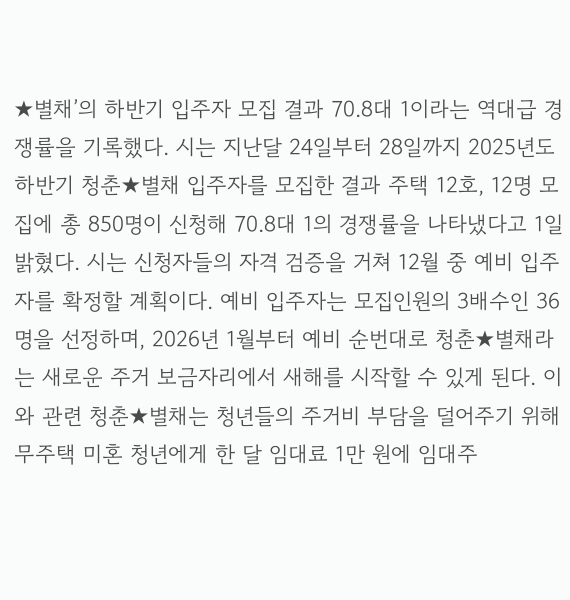★별채’의 하반기 입주자 모집 결과 70.8대 1이라는 역대급 경쟁률을 기록했다. 시는 지난달 24일부터 28일까지 2025년도 하반기 청춘★별채 입주자를 모집한 결과 주택 12호, 12명 모집에 총 850명이 신청해 70.8대 1의 경쟁률을 나타냈다고 1일 밝혔다. 시는 신청자들의 자격 검증을 거쳐 12월 중 예비 입주자를 확정할 계획이다. 예비 입주자는 모집인원의 3배수인 36명을 선정하며, 2026년 1월부터 예비 순번대로 청춘★별채라는 새로운 주거 보금자리에서 새해를 시작할 수 있게 된다. 이와 관련 청춘★별채는 청년들의 주거비 부담을 덜어주기 위해 무주택 미혼 청년에게 한 달 임대료 1만 원에 임대주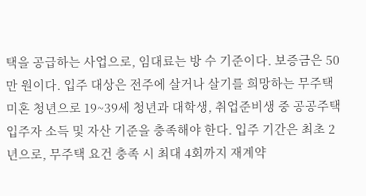택을 공급하는 사업으로, 임대료는 방 수 기준이다. 보증금은 50만 원이다. 입주 대상은 전주에 살거나 살기를 희망하는 무주택 미혼 청년으로 19~39세 청년과 대학생, 취업준비생 중 공공주택 입주자 소득 및 자산 기준을 충족해야 한다. 입주 기간은 최초 2년으로, 무주택 요건 충족 시 최대 4회까지 재계약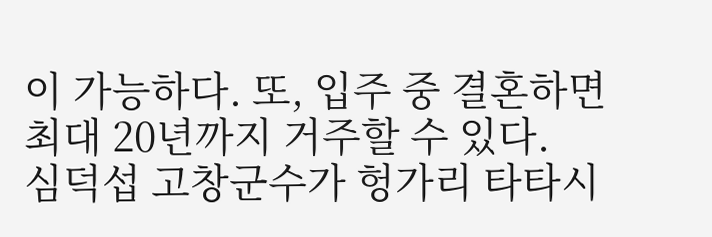이 가능하다. 또, 입주 중 결혼하면 최대 20년까지 거주할 수 있다.
심덕섭 고창군수가 헝가리 타타시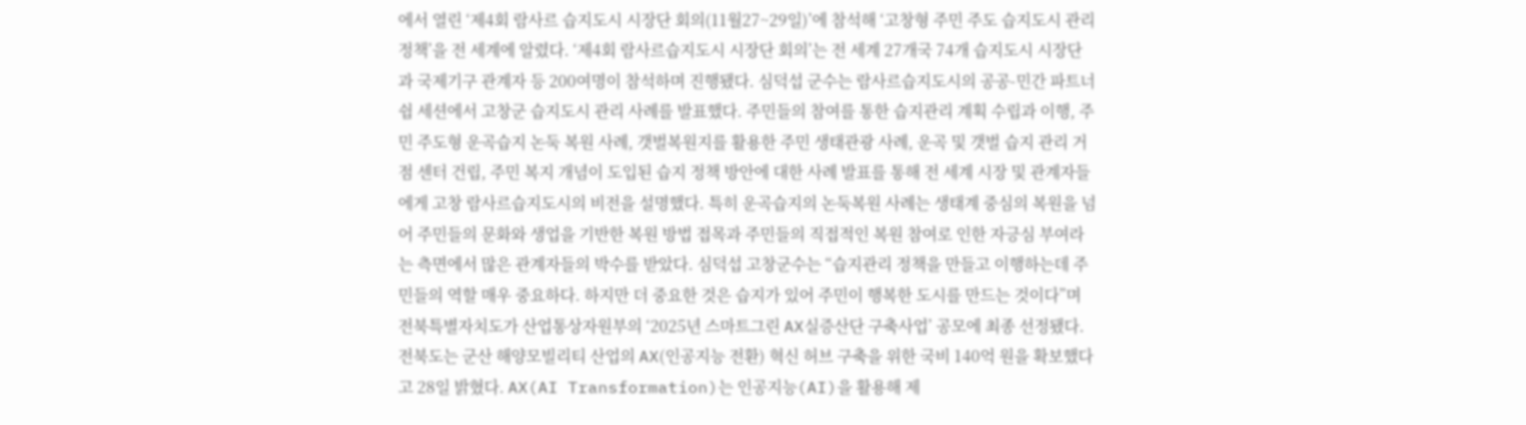에서 열린 ‘제4회 람사르 습지도시 시장단 회의(11월27~29일)’에 참석해 ‘고창형 주민 주도 습지도시 관리 정책’을 전 세계에 알렸다. ‘제4회 람사르습지도시 시장단 회의’는 전 세계 27개국 74개 습지도시 시장단과 국제기구 관계자 등 200여명이 참석하며 진행됐다. 심덕섭 군수는 람사르습지도시의 공공-민간 파트너쉽 세션에서 고창군 습지도시 관리 사례를 발표했다. 주민들의 참여를 통한 습지관리 계획 수립과 이행, 주민 주도형 운곡습지 논둑 복원 사례, 갯벌복원지를 활용한 주민 생태관광 사례, 운곡 및 갯벌 습지 관리 거점 센터 건립, 주민 복지 개념이 도입된 습지 정책 방안에 대한 사례 발표를 통해 전 세계 시장 및 관계자들에게 고창 람사르습지도시의 비전을 설명했다. 특히 운곡습지의 논둑복원 사례는 생태계 중심의 복원을 넘어 주민들의 문화와 생업을 기반한 복원 방법 접목과 주민들의 직접적인 복원 참여로 인한 자긍심 부여라는 측면에서 많은 관계자들의 박수를 받았다. 심덕섭 고창군수는 “습지관리 정책을 만들고 이행하는데 주민들의 역할 매우 중요하다. 하지만 더 중요한 것은 습지가 있어 주민이 행복한 도시를 만드는 것이다”며
전북특별자치도가 산업통상자원부의 ‘2025년 스마트그린 AX실증산단 구축사업’ 공모에 최종 선정됐다. 전북도는 군산 해양모빌리티 산업의 AX(인공지능 전환) 혁신 허브 구축을 위한 국비 140억 원을 확보했다고 28일 밝혔다. AX(AI Transformation)는 인공지능(AI)을 활용해 제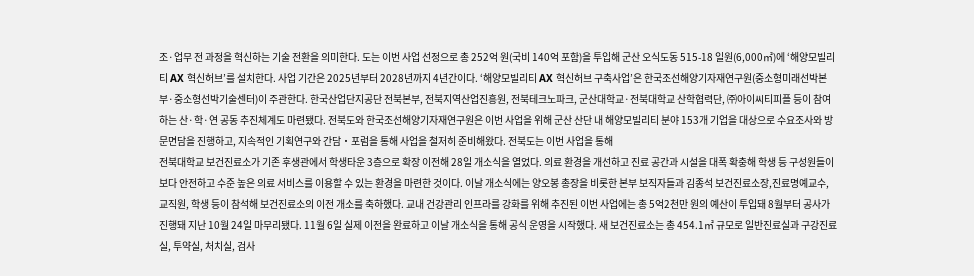조·업무 전 과정을 혁신하는 기술 전환을 의미한다. 도는 이번 사업 선정으로 총 252억 원(국비 140억 포함)을 투입해 군산 오식도동 515-18 일원(6,000㎡)에 ‘해양모빌리티 AX 혁신허브’를 설치한다. 사업 기간은 2025년부터 2028년까지 4년간이다. ‘해양모빌리티 AX 혁신허브 구축사업’은 한국조선해양기자재연구원(중소형미래선박본부·중소형선박기술센터)이 주관한다. 한국산업단지공단 전북본부, 전북지역산업진흥원, 전북테크노파크, 군산대학교·전북대학교 산학협력단, ㈜아이씨티피플 등이 참여하는 산·학·연 공동 추진체계도 마련됐다. 전북도와 한국조선해양기자재연구원은 이번 사업을 위해 군산 산단 내 해양모빌리티 분야 153개 기업을 대상으로 수요조사와 방문면담을 진행하고, 지속적인 기획연구와 간담‧포럼을 통해 사업을 철저히 준비해왔다. 전북도는 이번 사업을 통해
전북대학교 보건진료소가 기존 후생관에서 학생타운 3층으로 확장 이전해 28일 개소식을 열었다. 의료 환경을 개선하고 진료 공간과 시설을 대폭 확충해 학생 등 구성원들이 보다 안전하고 수준 높은 의료 서비스를 이용할 수 있는 환경을 마련한 것이다. 이날 개소식에는 양오봉 총장을 비롯한 본부 보직자들과 김종석 보건진료소장,진료명예교수, 교직원, 학생 등이 참석해 보건진료소의 이전 개소를 축하했다. 교내 건강관리 인프라를 강화를 위해 추진된 이번 사업에는 총 5억2천만 원의 예산이 투입돼 8월부터 공사가 진행돼 지난 10월 24일 마무리됐다. 11월 6일 실제 이전을 완료하고 이날 개소식을 통해 공식 운영을 시작했다. 새 보건진료소는 총 454.1㎡ 규모로 일반진료실과 구강진료실, 투약실, 처치실, 검사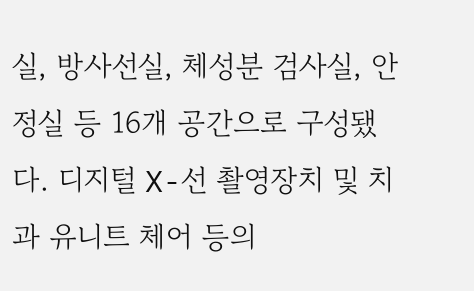실, 방사선실, 체성분 검사실, 안정실 등 16개 공간으로 구성됐다. 디지털 X-선 촬영장치 및 치과 유니트 체어 등의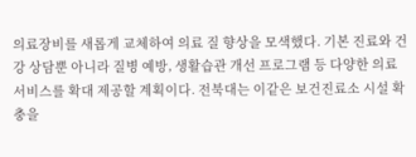의료장비를 새롭게 교체하여 의료 질 향상을 모색했다. 기본 진료와 건강 상담뿐 아니라 질병 예방, 생활습관 개선 프로그램 등 다양한 의료 서비스를 확대 제공할 계획이다. 전북대는 이같은 보건진료소 시설 확충을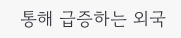통해 급증하는 외국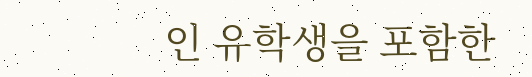인 유학생을 포함한